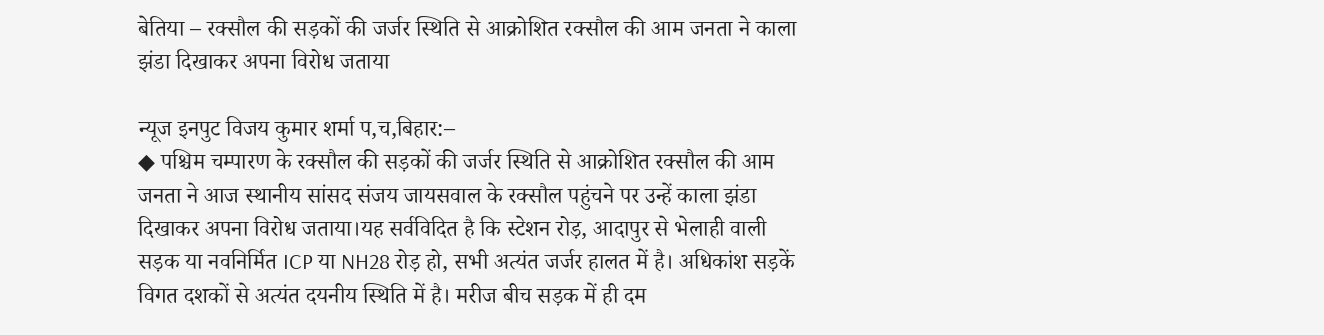बेतिया – रक्सौल की सड़कों की जर्जर स्थिति से आक्रोशित रक्सौल की आम जनता ने काला झंडा दिखाकर अपना विरोध जताया

न्यूज इनपुट विजय कुमार शर्मा प,च,बिहार:–
◆ पश्चिम चम्पारण के रक्सौल की सड़कों की जर्जर स्थिति से आक्रोशित रक्सौल की आम जनता ने आज स्थानीय सांसद संजय जायसवाल के रक्सौल पहुंचने पर उन्हें काला झंडा दिखाकर अपना विरोध जताया।यह सर्वविदित है कि स्टेशन रोड़, आदापुर से भेलाही वाली सड़क या नवनिर्मित ICP या NH28 रोड़ हो, सभी अत्यंत जर्जर हालत में है। अधिकांश सड़कें विगत दशकों से अत्यंत दयनीय स्थिति में है। मरीज बीच सड़क में ही दम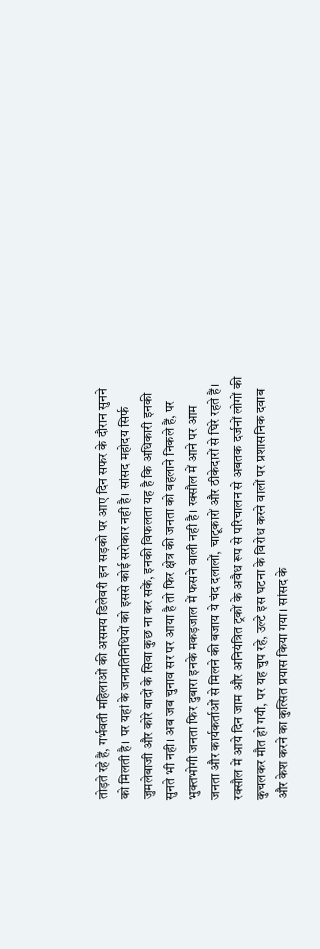तोड़ते रहे हैं, गर्भवती महिलाओं की असमय डिलेवरी इन सड़को पर आए दिन सफर के दौरान सुनने को मिलती है। पर यहां के जनप्रतिनिधियों को इससे कोई सरोकार नही है। सांसद महोदय सिर्फ जुमलेबाजी और कोरे वादों के सिवा कुछ ना कर सकें, इनकी विफलता यह है कि अधिकारी इनकी सुनते भी नही। अब जब चुनाव सर पर आया है तो फिर क्षेत्र की जनता को बहलाने निकले हैं, पर भुक्तभोगी जनता फिर दुबारा इनके मकड़जाल में फसने वाली नही है। रक्सौल में आने पर आम जनता और कार्यकर्ताओं से मिलने की बजाय ये चंद दलालों, चाटूकारों और ठीकेदारों से घिरे रहते हैं। रक्सौल में आये दिन जाम और अनियंत्रित ट्रकों के अवैध रूप से परिचालन से अबतक दर्जनों लोगों की कुचलकर मौत हो गयी, पर यह चुप रहे, उल्टे इस घटना के विरोध करने वालों पर प्रशासनिक दवाब और केश करने का कुत्सित प्रयास किया गया। सांसद के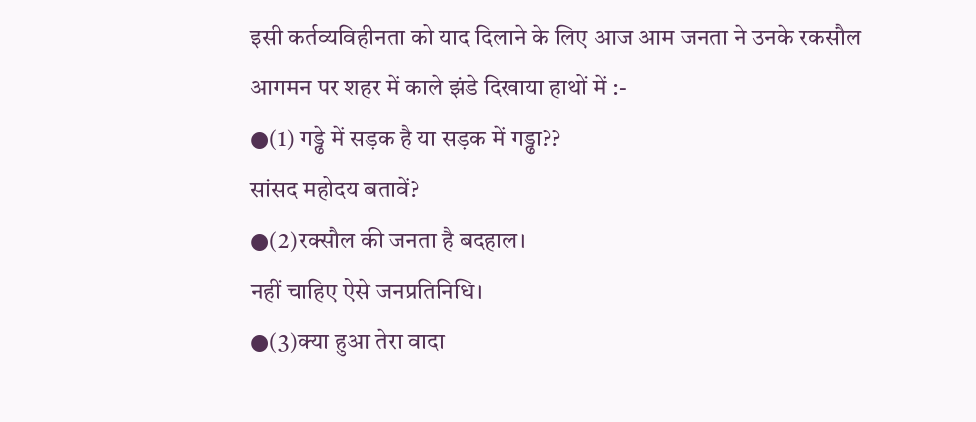इसी कर्तव्यविहीनता को याद दिलाने के लिए आज आम जनता ने उनके रकसौल आगमन पर शहर में काले झंडे दिखाया हाथों में :-
●(1) गड्ढे में सड़क है या सड़क में गड्ढा??
सांसद महोदय बतावें?
●(2)रक्सौल की जनता है बदहाल।
नहीं चाहिए ऐसे जनप्रतिनिधि।
●(3)क्या हुआ तेरा वादा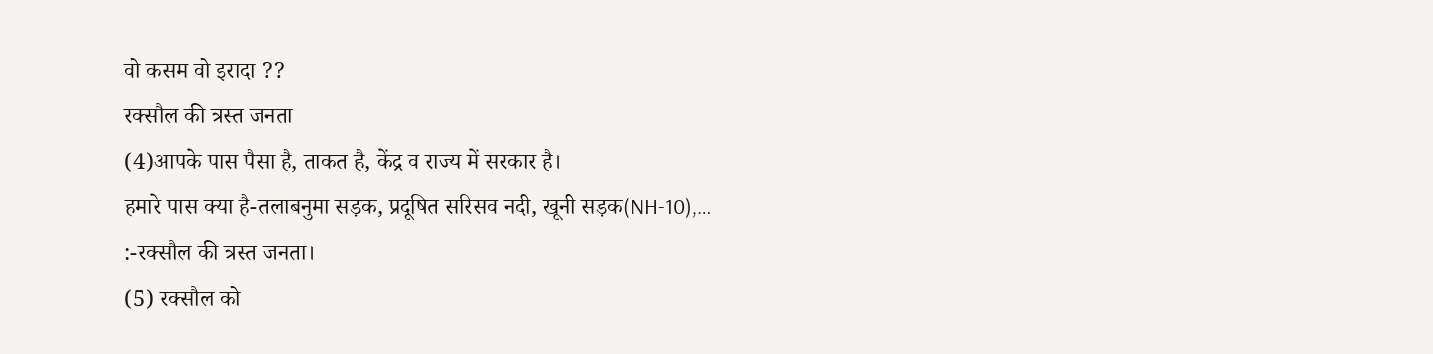वो कसम वो इरादा ??
रक्सौल की त्रस्त जनता
(4)आपके पास पैसा है, ताकत है, केंद्र व राज्य में सरकार है।
हमारे पास क्या है-तलाबनुमा सड़क, प्रदूषित सरिसव नदी, खूनी सड़क(NH-10),…
:-रक्सौल की त्रस्त जनता।
(5) रक्सौल को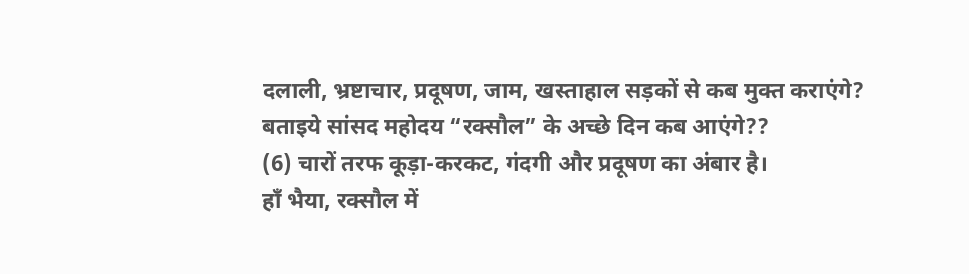दलाली, भ्रष्टाचार, प्रदूषण, जाम, खस्ताहाल सड़कों से कब मुक्त कराएंगे?
बताइये सांसद महोदय “रक्सौल” के अच्छे दिन कब आएंगे??
(6) चारों तरफ कूड़ा-करकट, गंदगी और प्रदूषण का अंबार है।
हाँ भैया, रक्सौल में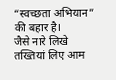“स्वच्छता अभियान” की बहार है।
जैसे नारे लिखे तख्तियां लिए आम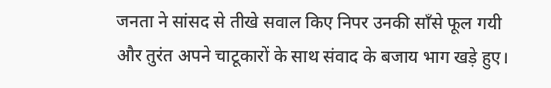जनता ने सांसद से तीखे सवाल किए निपर उनकी साँसे फूल गयी और तुरंत अपने चाटूकारों के साथ संवाद के बजाय भाग खड़े हुए।